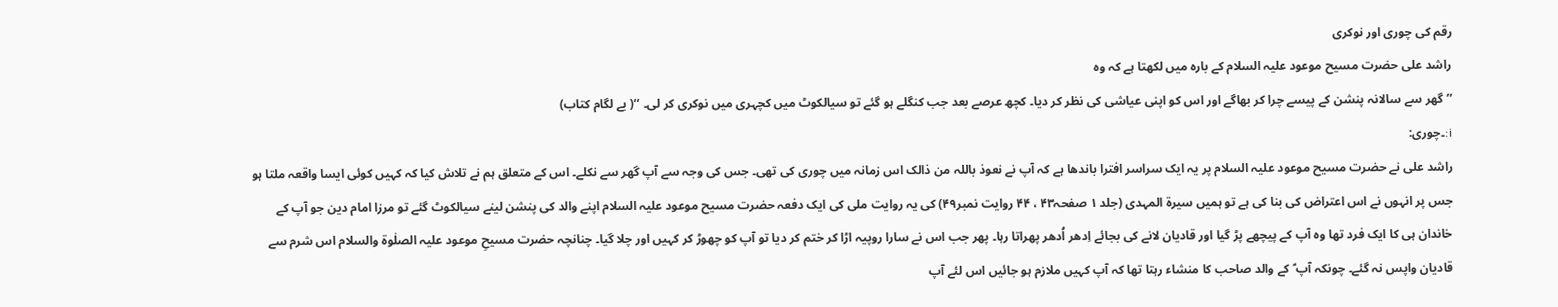رقم کی چوری اور نوکری
راشد علی حضرت مسیح موعود علیہ السلام کے بارہ میں لکھتا ہے کہ وہ
’’ گھر سے سالانہ پنشن کے پیسے چرا کر بھاگے اور اس کو اپنی عیاشی کی نظر کر دیا۔ کچھ عرصے بعد جب کنگلے ہو گئے تو سیالکوٹ میں کچہری میں نوکری کر لی۔ ‘‘( بے لگام کتاب)
i:۔چوری:
راشد علی نے حضرت مسیح موعود علیہ السلام پر یہ ایک سراسر افترا باندھا ہے کہ آپ نے نعوذ باللہ من ذالک اس زمانہ میں چوری کی تھی۔ جس کی وجہ سے آپ گھر سے نکلے۔ اس کے متعلق ہم نے تلاش کیا کہ کہیں کوئی ایسا واقعہ ملتا ہو جس پر انہوں نے اس اعتراض کی بنا کی ہے تو ہمیں سیرۃ المہدی (جلد ۱ صفحہ۴۳ ، ۴۴ روایت نمبر۴۹) کی یہ روایت ملی کی ایک دفعہ حضرت مسیح موعود علیہ السلام اپنے والد کی پنشن لینے سیالکوٹ گئے تو مرزا امام دین جو آپ کے خاندان ہی کا ایک فرد تھا وہ آپ کے پیچھے پڑ گیا اور قادیان لانے کی بجائے اِدھر اُدھر پھراتا رہا۔ پھر جب اس نے سارا روپیہ اڑا کر ختم کر دیا تو آپ کو چھوڑ کر کہیں اور چلا گیا۔ چنانچہ حضرت مسیحِ موعود علیہ الصلٰوۃ والسلام اس شرم سے قادیان واپس نہ گئے۔ چونکہ آپ ؑ کے والد صاحب کا منشاء رہتا تھا کہ آپ کہیں ملازم ہو جائیں اس لئے آپ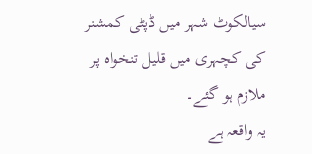سیالکوٹ شہر میں ڈپٹی کمشنر کی کچہری میں قلیل تنخواہ پر ملازم ہو گئے۔
یہ واقعہ ہے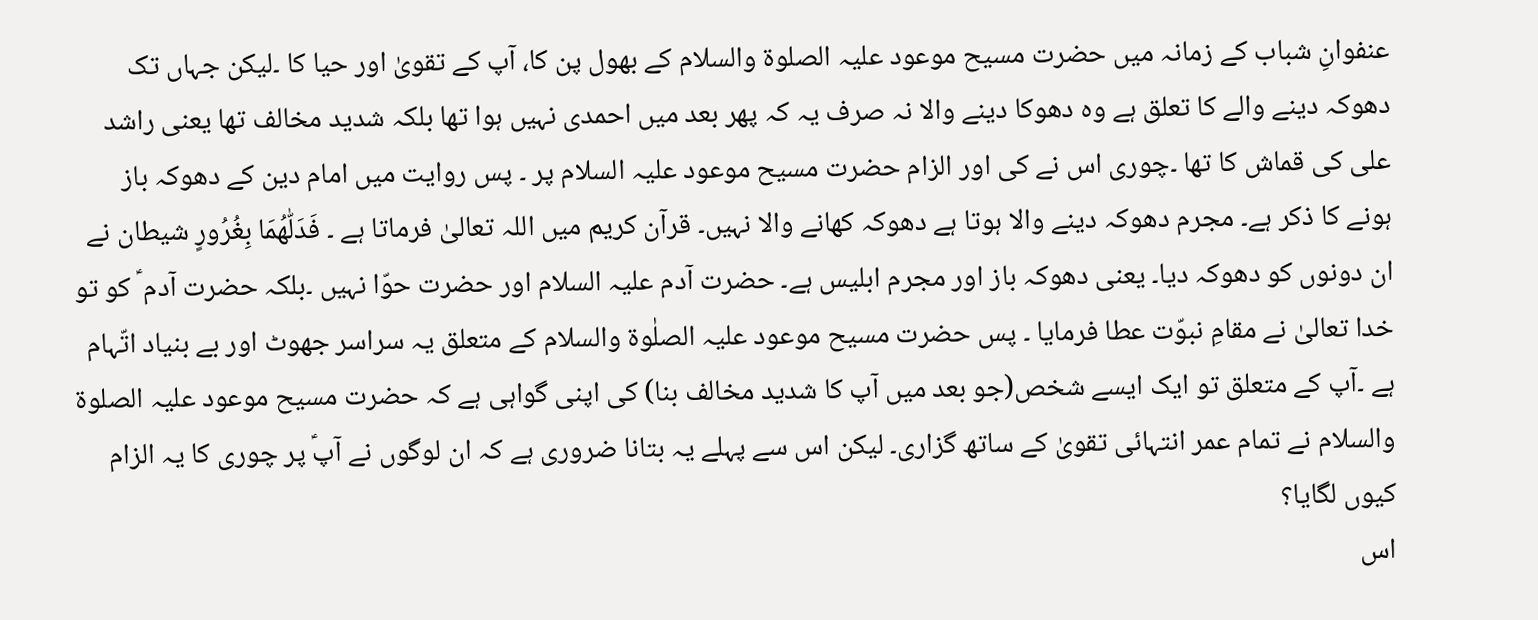عنفوانِ شباب کے زمانہ میں حضرت مسیح موعود علیہ الصلوۃ والسلام کے بھول پن کا، آپ کے تقویٰ اور حیا کا ۔لیکن جہاں تک دھوکہ دینے والے کا تعلق ہے وہ دھوکا دینے والا نہ صرف یہ کہ پھر بعد میں احمدی نہیں ہوا تھا بلکہ شدید مخالف تھا یعنی راشد علی کی قماش کا تھا ۔چوری اس نے کی اور الزام حضرت مسیح موعود علیہ السلام پر ۔ پس روایت میں امام دین کے دھوکہ باز ہونے کا ذکر ہے۔ مجرم دھوکہ دینے والا ہوتا ہے دھوکہ کھانے والا نہیں۔ قرآن کریم میں اللہ تعالیٰ فرماتا ہے ۔ فَدَلّٰھُمَا بِغُرُورٍ شیطان نے ان دونوں کو دھوکہ دیا۔ یعنی دھوکہ باز اور مجرم ابلیس ہے۔ حضرت آدم علیہ السلام اور حضرت حوّا نہیں ۔بلکہ حضرت آدم ؑ کو تو خدا تعالیٰ نے مقامِ نبوّت عطا فرمایا ۔ پس حضرت مسیح موعود علیہ الصلٰوۃ والسلام کے متعلق یہ سراسر جھوٹ اور بے بنیاد اتّہام ہے ۔آپ کے متعلق تو ایک ایسے شخص(جو بعد میں آپ کا شدید مخالف بنا) کی اپنی گواہی ہے کہ حضرت مسیح موعود علیہ الصلوۃ والسلام نے تمام عمر انتہائی تقویٰ کے ساتھ گزاری۔ لیکن اس سے پہلے یہ بتانا ضروری ہے کہ ان لوگوں نے آپؑ پر چوری کا یہ الزام کیوں لگایا؟
اس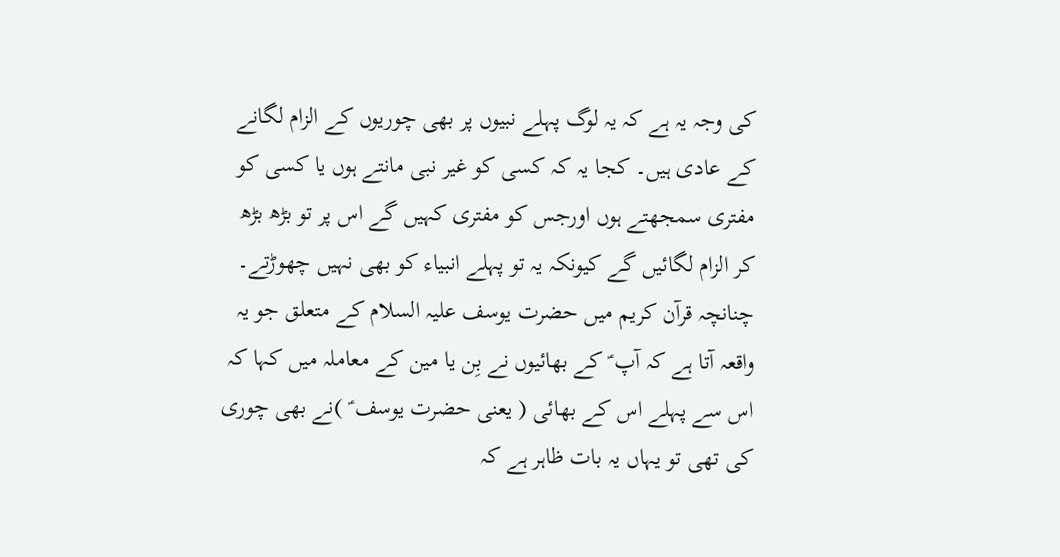کی وجہ یہ ہے کہ یہ لوگ پہلے نبیوں پر بھی چوریوں کے الزام لگانے کے عادی ہیں۔ کجا یہ کہ کسی کو غیر نبی مانتے ہوں یا کسی کو مفتری سمجھتے ہوں اورجس کو مفتری کہیں گے اس پر تو بڑھ بڑھ کر الزام لگائیں گے کیونکہ یہ تو پہلے انبیاء کو بھی نہیں چھوڑتے۔
چنانچہ قرآن کریم میں حضرت یوسف علیہ السلام کے متعلق جو یہ واقعہ آتا ہے کہ آپ ؑ کے بھائیوں نے بِن یا مین کے معاملہ میں کہا کہ اس سے پہلے اس کے بھائی ( یعنی حضرت یوسف ؑ )نے بھی چوری کی تھی تو یہاں یہ بات ظاہر ہے کہ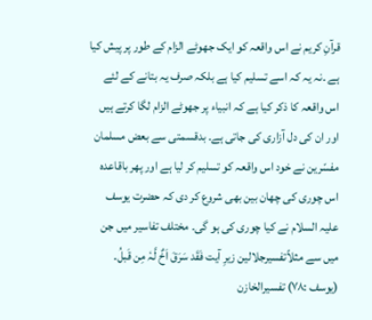قرآنِ کریم نے اس واقعہ کو ایک جھوٹے الزام کے طور پر پیش کیا ہے ۔نہ یہ کہ اسے تسلیم کیا ہے بلکہ صرف یہ بتانے کے لئے اس واقعہ کا ذکر کیا ہے کہ انبیاء پر جھوٹے الزام لگا کرتے ہیں اور ان کی دل آزاری کی جاتی ہے۔ بدقسمتی سے بعض مسلمان مفسّرین نے خود اس واقعہ کو تسلیم کر لیا ہے اور پھر باقاعدہ اس چوری کی چھان بین بھی شروع کر دی کہ حضرت یوسف علیہ السلام نے کیا چوری کی ہو گی۔ مختلف تفاسیر میں جن میں سے مثلاًتفسیرجلالین زیرِ آیت فَقَد سَرَقَ اَخٌ لَّہٗ مِن قَبلُ۔ (یوسف :۷۸) تفسیرالخازن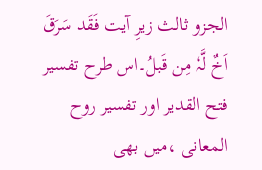الجزو ثالث زیرِ آیت فَقَد سَرَقَ اَخٌ لَّہٗ مِن قَبلُ۔اس طرح تفسیر فتح القدیر اور تفسیر روح المعانی ،میں بھی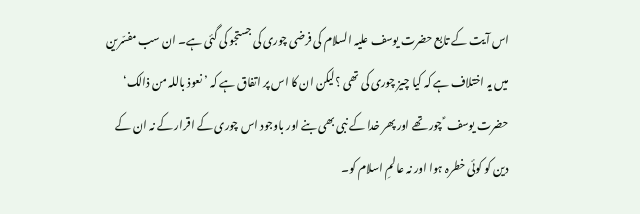اس آیت کے تابع حضرت یوسف علیہ السلام کی فرضی چوری کی جستجو کی گئی ہے۔ ان سب مفسّرین میں یہ اختلاف ہے کہ کیا چیز چوری کی تھی ؟لیکن ان کا اس پر اتفاق ہے کہ ’نعوذ باللہ من ذالک‘ حضرت یوسف ؑ چور تھے اور پھر خدا کے نبی بھی بنے اور باوجود اس چوری کے اقرار کے نہ ان کے دین کو کوئی خطرہ ہوا اور نہ عالمِ اسلام کو۔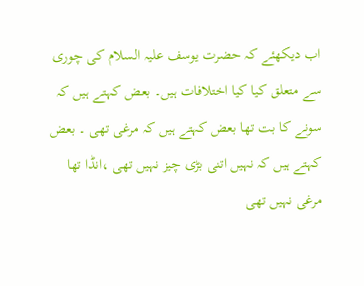اب دیکھئے کہ حضرت یوسف علیہ السلام کی چوری سے متعلق کیا کیا اختلافات ہیں۔ بعض کہتے ہیں کہ سونے کا بت تھا بعض کہتے ہیں کہ مرغی تھی ۔ بعض کہتے ہیں کہ نہیں اتنی بڑی چیز نہیں تھی ،انڈا تھا مرغی نہیں تھی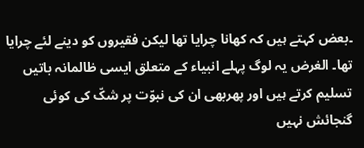۔بعض کہتے ہیں کہ کھانا چرایا تھا لیکن فقیروں کو دینے لئے چرایا تھا۔ الغرض یہ لوگ پہلے انبیاء کے متعلق ایسی ظالمانہ باتیں تسلیم کرتے ہیں اور پھربھی ان کی نبوّت پر شکّ کی کوئی گنجائش نہیں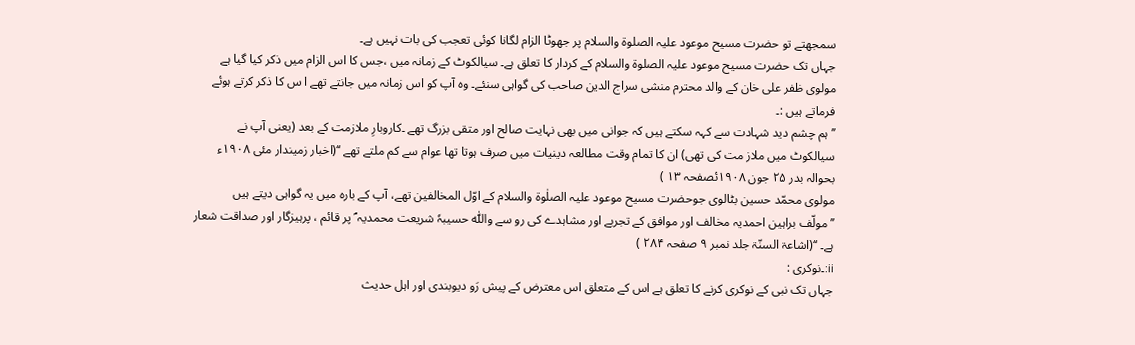سمجھتے تو حضرت مسیح موعود علیہ الصلوۃ والسلام پر جھوٹا الزام لگانا کوئی تعجب کی بات نہیں ہے۔
جہاں تک حضرت مسیح موعود علیہ الصلوۃ والسلام کے کردار کا تعلق ہے۔ سیالکوٹ کے زمانہ میں ،جس کا اس الزام میں ذکر کیا گیا ہے مولوی ظفر علی خان کے والد محترم منشی سراج الدین صاحب کی گواہی سنئے۔ وہ آپ کو اس زمانہ میں جانتے تھے ا س کا ذکر کرتے ہوئے فرماتے ہیں :۔
’’ ہم چشم دید شہادت سے کہہ سکتے ہیں کہ جوانی میں بھی نہایت صالح اور متقی بزرگ تھے ۔کاروبارِ ملازمت کے بعد (یعنی آپ نے سیالکوٹ میں ملاز مت کی تھی) ان کا تمام وقت مطالعہ دینیات میں صرف ہوتا تھا عوام سے کم ملتے تھے ‘‘(اخبار زمیندار مئی ۱۹۰۸ء بحوالہ بدر ۲۵ جون ۱۹۰۸ئصفحہ ۱۳ )
مولوی محمّد حسین بٹالوی جوحضرت مسیح موعود علیہ الصلٰوۃ والسلام کے اوّل المخالفین تھے، آپ کے بارہ میں یہ گواہی دیتے ہیں
’’ مولّف براہین احمدیہ مخالف اور موافق کے تجربے اور مشاہدے کی رو سے واللّٰہ حسیبہٗ شریعت محمدیہ ؐ پر قائم ، پرہیزگار اور صداقت شعار ہے۔ ‘‘(اشاعۃ السنّۃ جلد نمبر ۹ صفحہ ۲۸۴ )
ii:۔نوکری :
جہاں تک نبی کے نوکری کرنے کا تعلق ہے اس کے متعلق اس معترض کے پیش رَو دیوبندی اور اہل حدیث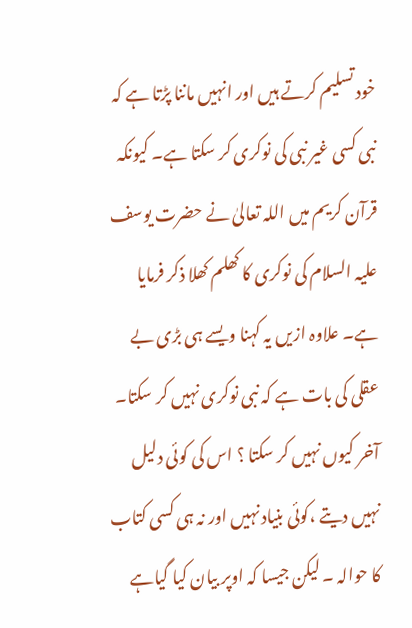خود تسلیم کرتے ہیں اور انہیں ماننا پڑتا ہے کہ نبی کسی غیر نبی کی نوکری کر سکتا ہے۔ کیونکہ قرآن کریم میں اللہ تعالیٰ نے حضرت یوسف علیہ السلام کی نوکری کا کھلم کھلا ذکر فرمایا ہے۔ علاوہ ازیں یہ کہنا ویسے ہی بڑی بے عقلی کی بات ہے کہ نبی نوکری نہیں کر سکتا۔ آخر کیوں نہیں کر سکتا ؟ اس کی کوئی دلیل نہیں دیتے ،کوئی بنیاد نہیں اور نہ ہی کسی کتاب کا حوالہ ۔ لیکن جیسا کہ اوپر بیان کیا گیاہے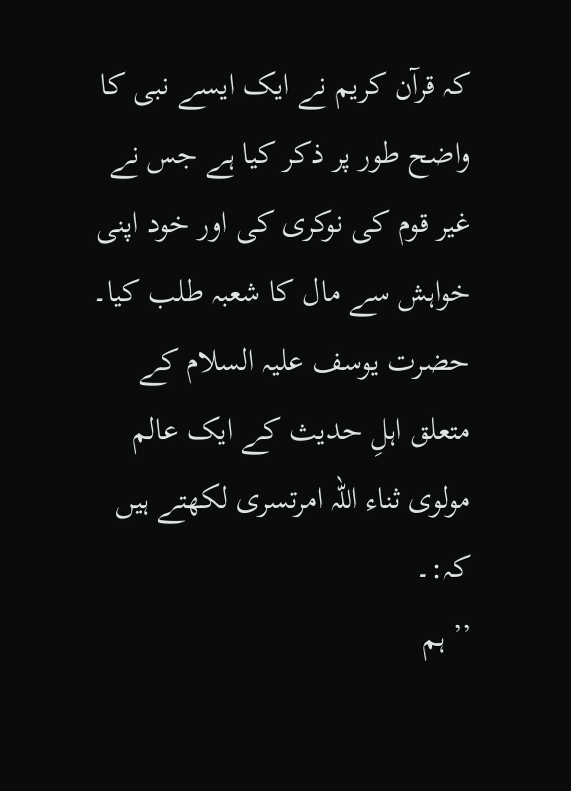کہ قرآن کریم نے ایک ایسے نبی کا واضح طور پر ذکر کیا ہے جس نے غیر قوم کی نوکری کی اور خود اپنی خواہش سے مال کا شعبہ طلب کیا۔ حضرت یوسف علیہ السلام کے متعلق اہلِ حدیث کے ایک عالم مولوی ثناء اللہ امرتسری لکھتے ہیں کہ:۔
’’ ہم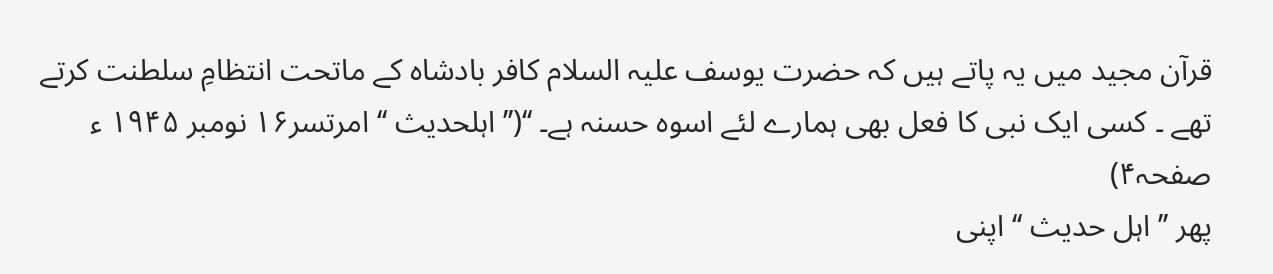قرآن مجید میں یہ پاتے ہیں کہ حضرت یوسف علیہ السلام کافر بادشاہ کے ماتحت انتظامِ سلطنت کرتے تھے ۔ کسی ایک نبی کا فعل بھی ہمارے لئے اسوہ حسنہ ہے۔ ‘‘(’’اہلحدیث ‘‘ امرتسر۱۶ نومبر ۱۹۴۵ ء صفحہ۴)
پھر ’’ اہل حدیث ‘‘ اپنی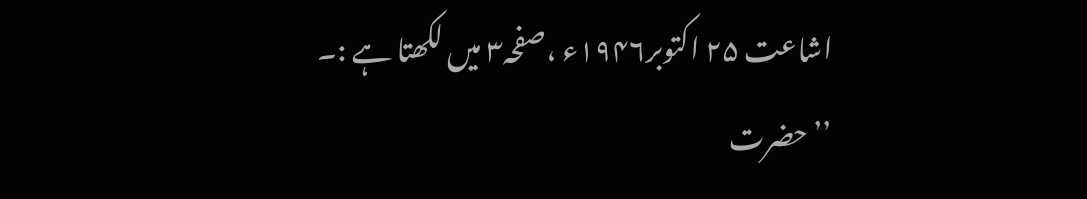اشاعت ۲۵ اکتوبر۱۹۴۶ء ،صفحہ۳ میں لکھتا ہے :۔
’’ حضرت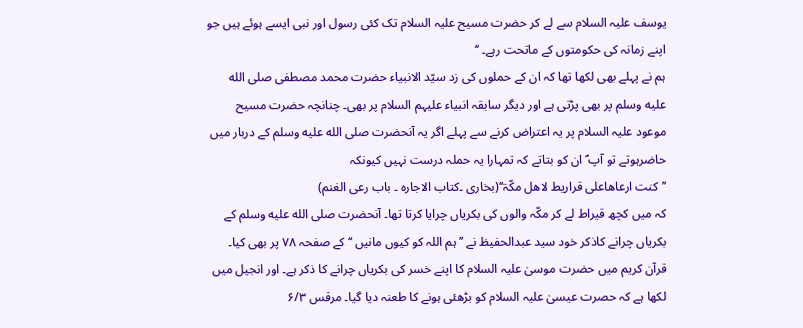یوسف علیہ السلام سے لے کر حضرت مسیح علیہ السلام تک کئی رسول اور نبی ایسے ہوئے ہیں جو اپنے زمانہ کی حکومتوں کے ماتحت رہے۔ ‘‘
ہم نے پہلے بھی لکھا تھا کہ ان کے حملوں کی زد سیّد الانبیاء حضرت محمد مصطفی صلى الله عليه وسلم پر بھی پڑتی ہے اور دیگر سابقہ انبیاء علیہم السلام پر بھی۔ چنانچہ حضرت مسیح موعود علیہ السلام پر یہ اعتراض کرنے سے پہلے اگر یہ آنحضرت صلى الله عليه وسلم کے دربار میں حاضرہوتے تو آپ ؐ ان کو بتاتے کہ تمہارا یہ حملہ درست نہیں کیونکہ
’’کنت ارعاھاعلی قراریط لاھل مکّۃ‘‘(بخاری ۔کتاب الاجارہ ۔ باب رعی الغنم)
کہ میں کچھ قیراط لے کر مکّہ والوں کی بکریاں چرایا کرتا تھا۔ آنحضرت صلى الله عليه وسلم کے بکریاں چرانے کاذکر خود سید عبدالحفیظ نے ’’ ہم اللہ کو کیوں مانیں ‘‘ کے صفحہ ۷۸ پر بھی کیا۔ قرآن کریم میں حضرت موسیٰ علیہ السلام کا اپنے خسر کی بکریاں چرانے کا ذکر ہے۔ اور انجیل میں لکھا ہے کہ حصرت عیسیٰ علیہ السلام کو بڑھئی ہونے کا طعنہ دیا گیا۔ مرقس ۶/۳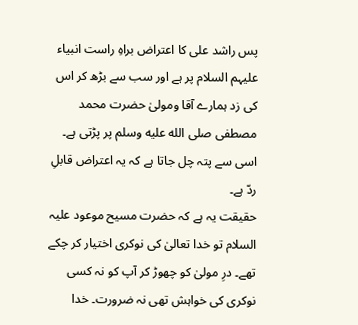پس راشد علی کا اعتراض براہِ راست انبیاء علیہم السلام پر ہے اور سب سے بڑھ کر اس کی زد ہمارے آقا ومولیٰ حضرت محمد مصطفی صلى الله عليه وسلم پر پڑتی ہے۔ اسی سے پتہ چل جاتا ہے کہ یہ اعتراض قابلِ ردّ ہے۔
حقیقت یہ ہے کہ حضرت مسیح موعود علیہ السلام تو خدا تعالیٰ کی نوکری اختیار کر چکے تھے۔ درِ مولیٰ کو چھوڑ کر آپ کو نہ کسی نوکری کی خواہش تھی نہ ضرورت۔ خدا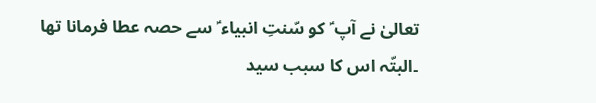تعالیٰ نے آپ ؑ کو سّنتِ انبیاء ؑ سے حصہ عطا فرمانا تھا ۔البتّہ اس کا سبب سید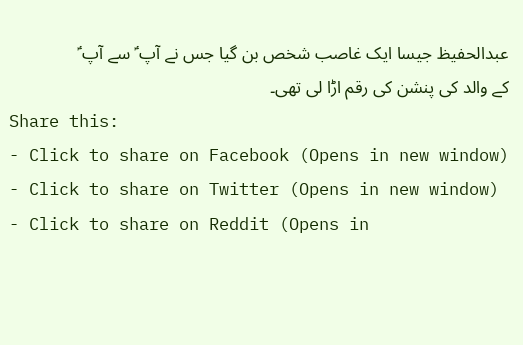عبدالحفیظ جیسا ایک غاصب شخص بن گیا جس نے آپ ؑ سے آپ ؑ کے والد کی پنشن کی رقم اڑا لی تھی۔
Share this:
- Click to share on Facebook (Opens in new window)
- Click to share on Twitter (Opens in new window)
- Click to share on Reddit (Opens in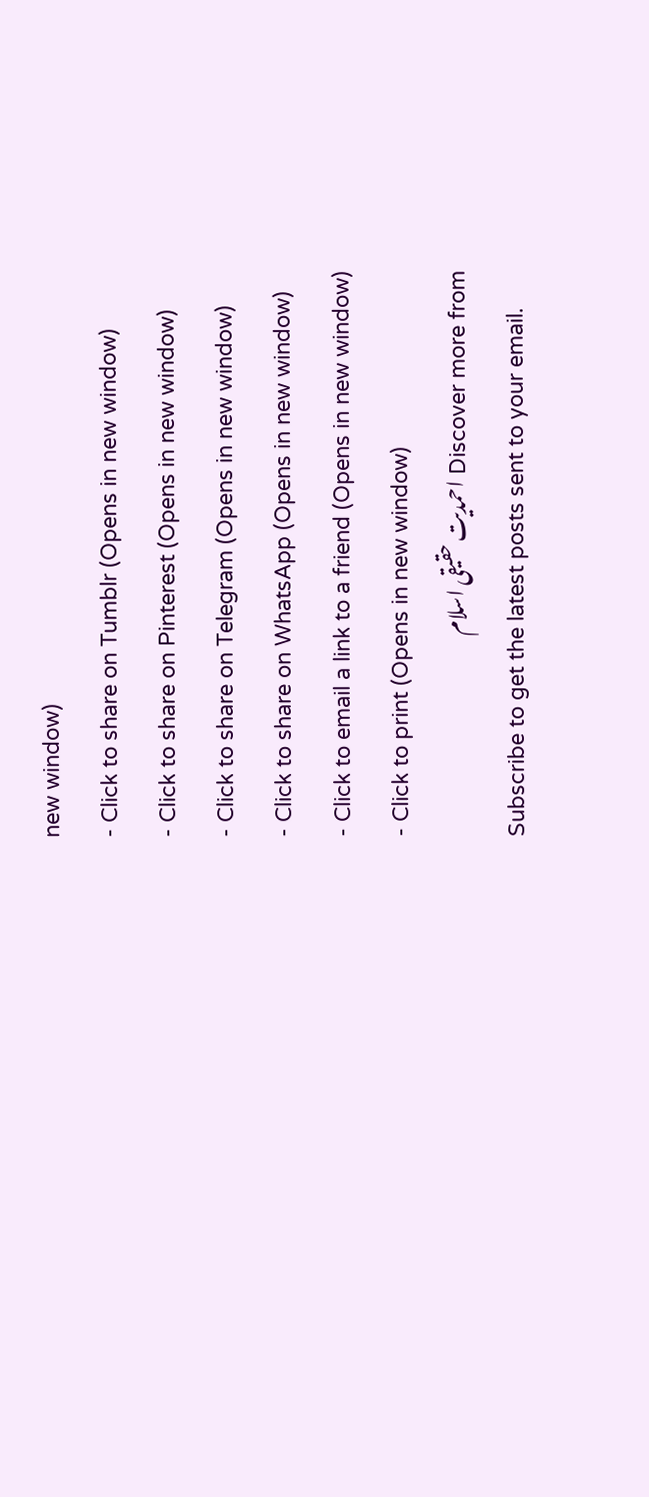new window)
- Click to share on Tumblr (Opens in new window)
- Click to share on Pinterest (Opens in new window)
- Click to share on Telegram (Opens in new window)
- Click to share on WhatsApp (Opens in new window)
- Click to email a link to a friend (Opens in new window)
- Click to print (Opens in new window)
Discover more from احمدیت حقیقی اسلام
Subscribe to get the latest posts sent to your email.